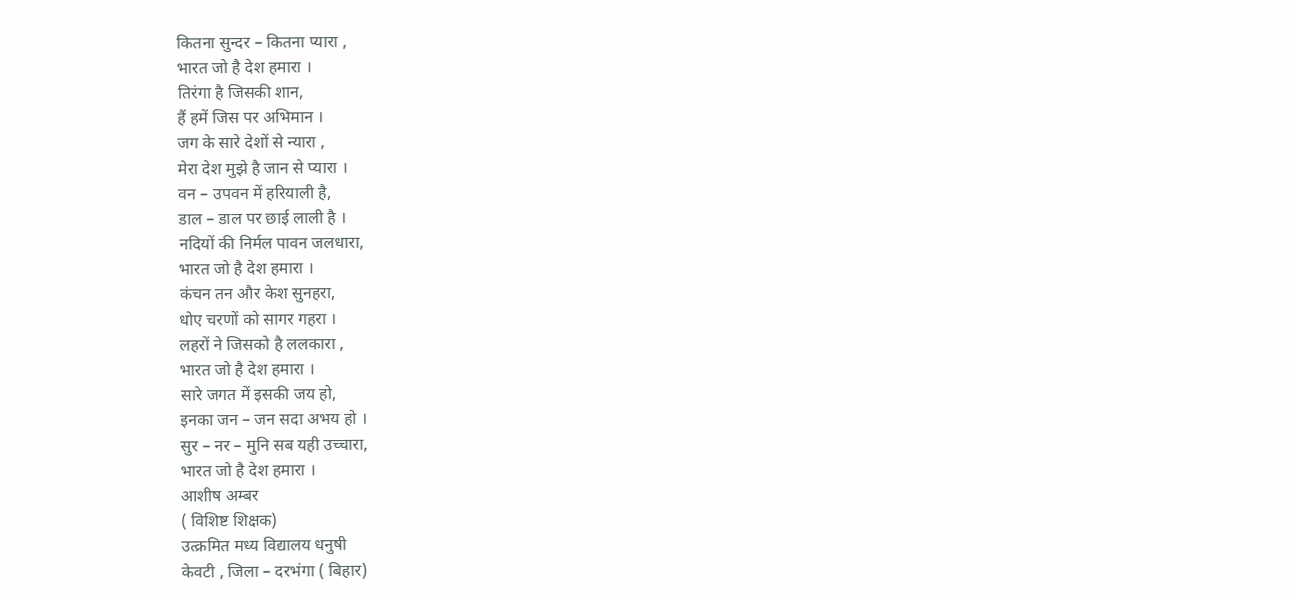कितना सुन्दर – कितना प्यारा ,
भारत जो है देश हमारा ।
तिरंगा है जिसकी शान,
हैं हमें जिस पर अभिमान ।
जग के सारे देशों से न्यारा ,
मेरा देश मुझे है जान से प्यारा ।
वन – उपवन में हरियाली है,
डाल – डाल पर छाई लाली है ।
नदियों की निर्मल पावन जलधारा,
भारत जो है देश हमारा ।
कंचन तन और केश सुनहरा,
धोए चरणों को सागर गहरा ।
लहरों ने जिसको है ललकारा ,
भारत जो है देश हमारा ।
सारे जगत में इसकी जय हो,
इनका जन – जन सदा अभय हो ।
सुर – नर – मुनि सब यही उच्चारा,
भारत जो है देश हमारा ।
आशीष अम्बर
( विशिष्ट शिक्षक)
उत्क्रमित मध्य विद्यालय धनुषी
केवटी , जिला – दरभंगा ( बिहार)